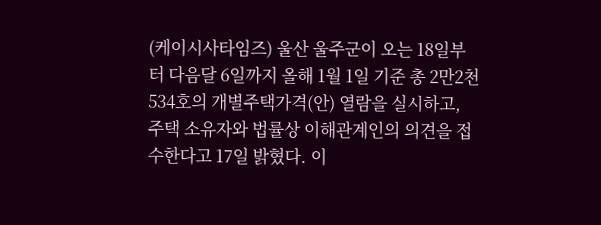(케이시사타임즈) 울산 울주군이 오는 18일부터 다음달 6일까지 올해 1월 1일 기준 총 2만2천534호의 개별주택가격(안) 열람을 실시하고, 주택 소유자와 법률상 이해관계인의 의견을 접수한다고 17일 밝혔다. 이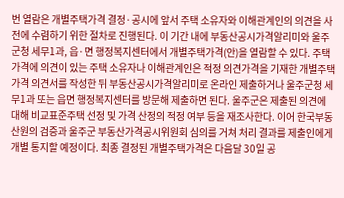번 열람은 개별주택가격 결정·공시에 앞서 주택 소유자와 이해관계인의 의견을 사전에 수렴하기 위한 절차로 진행된다. 이 기간 내에 부동산공시가격알리미와 울주군청 세무1과, 읍·면 행정복지센터에서 개별주택가격(안)을 열람할 수 있다. 주택가격에 의견이 있는 주택 소유자나 이해관계인은 적정 의견가격을 기재한 개별주택가격 의견서를 작성한 뒤 부동산공시가격알리미로 온라인 제출하거나 울주군청 세무1과 또는 읍면 행정복지센터를 방문해 제출하면 된다. 울주군은 제출된 의견에 대해 비교표준주택 선정 및 가격 산정의 적정 여부 등을 재조사한다. 이어 한국부동산원의 검증과 울주군 부동산가격공시위원회 심의를 거쳐 처리 결과를 제출인에게 개별 통지할 예정이다. 최종 결정된 개별주택가격은 다음달 30일 공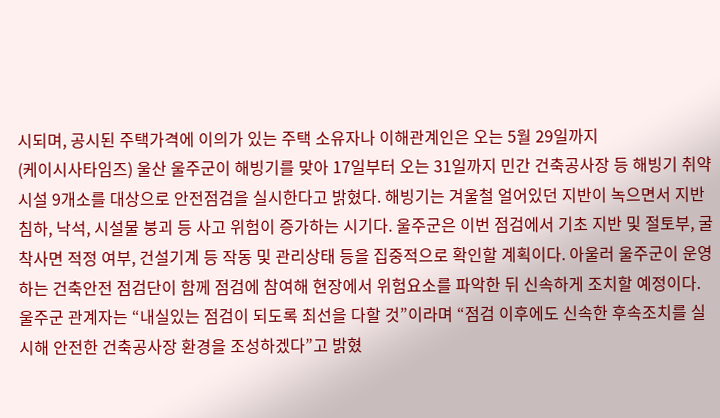시되며, 공시된 주택가격에 이의가 있는 주택 소유자나 이해관계인은 오는 5월 29일까지
(케이시사타임즈) 울산 울주군이 해빙기를 맞아 17일부터 오는 31일까지 민간 건축공사장 등 해빙기 취약시설 9개소를 대상으로 안전점검을 실시한다고 밝혔다. 해빙기는 겨울철 얼어있던 지반이 녹으면서 지반 침하, 낙석, 시설물 붕괴 등 사고 위험이 증가하는 시기다. 울주군은 이번 점검에서 기초 지반 및 절토부, 굴착사면 적정 여부, 건설기계 등 작동 및 관리상태 등을 집중적으로 확인할 계획이다. 아울러 울주군이 운영하는 건축안전 점검단이 함께 점검에 참여해 현장에서 위험요소를 파악한 뒤 신속하게 조치할 예정이다. 울주군 관계자는 “내실있는 점검이 되도록 최선을 다할 것”이라며 “점검 이후에도 신속한 후속조치를 실시해 안전한 건축공사장 환경을 조성하겠다”고 밝혔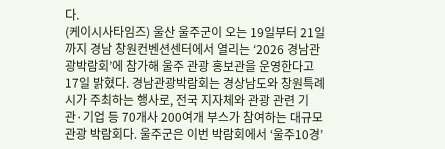다.
(케이시사타임즈) 울산 울주군이 오는 19일부터 21일까지 경남 창원컨벤션센터에서 열리는 ‘2026 경남관광박람회’에 참가해 울주 관광 홍보관을 운영한다고 17일 밝혔다. 경남관광박람회는 경상남도와 창원특례시가 주최하는 행사로, 전국 지자체와 관광 관련 기관·기업 등 70개사 200여개 부스가 참여하는 대규모 관광 박람회다. 울주군은 이번 박람회에서 ‘울주10경’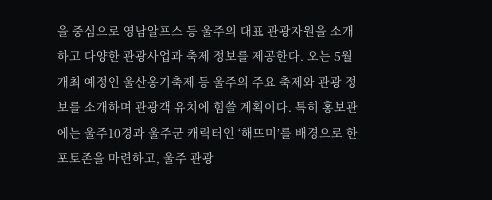을 중심으로 영남알프스 등 울주의 대표 관광자원을 소개하고 다양한 관광사업과 축제 정보를 제공한다. 오는 5월 개최 예정인 울산옹기축제 등 울주의 주요 축제와 관광 정보를 소개하며 관광객 유치에 힘쓸 계획이다. 특히 홍보관에는 울주10경과 울주군 캐릭터인 ‘해뜨미’를 배경으로 한 포토존을 마련하고, 울주 관광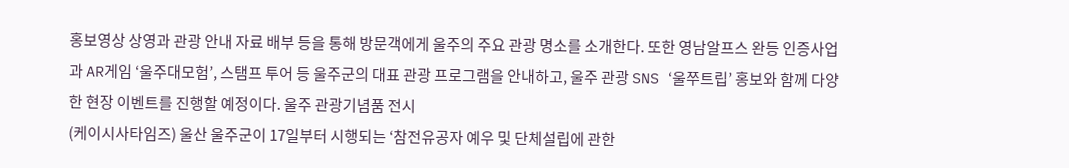홍보영상 상영과 관광 안내 자료 배부 등을 통해 방문객에게 울주의 주요 관광 명소를 소개한다. 또한 영남알프스 완등 인증사업과 AR게임 ‘울주대모험’, 스탬프 투어 등 울주군의 대표 관광 프로그램을 안내하고, 울주 관광 SNS ‘울쭈트립’ 홍보와 함께 다양한 현장 이벤트를 진행할 예정이다. 울주 관광기념품 전시
(케이시사타임즈) 울산 울주군이 17일부터 시행되는 ‘참전유공자 예우 및 단체설립에 관한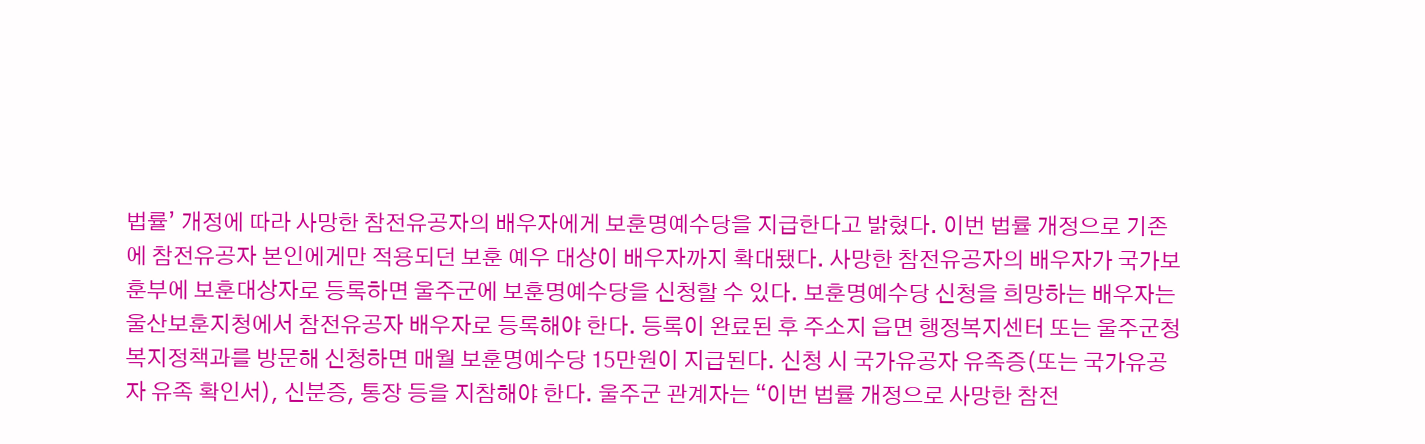법률’ 개정에 따라 사망한 참전유공자의 배우자에게 보훈명예수당을 지급한다고 밝혔다. 이번 법률 개정으로 기존에 참전유공자 본인에게만 적용되던 보훈 예우 대상이 배우자까지 확대됐다. 사망한 참전유공자의 배우자가 국가보훈부에 보훈대상자로 등록하면 울주군에 보훈명예수당을 신청할 수 있다. 보훈명예수당 신청을 희망하는 배우자는 울산보훈지청에서 참전유공자 배우자로 등록해야 한다. 등록이 완료된 후 주소지 읍면 행정복지센터 또는 울주군청 복지정책과를 방문해 신청하면 매월 보훈명예수당 15만원이 지급된다. 신청 시 국가유공자 유족증(또는 국가유공자 유족 확인서), 신분증, 통장 등을 지참해야 한다. 울주군 관계자는 “이번 법률 개정으로 사망한 참전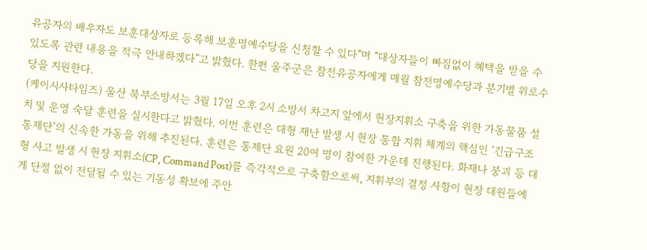유공자의 배우자도 보훈대상자로 등록해 보훈명예수당을 신청할 수 있다”며 “대상자들이 빠짐없이 혜택을 받을 수 있도록 관련 내용을 적극 안내하겠다”고 밝혔다. 한편 울주군은 참전유공자에게 매월 참전명예수당과 분기별 위로수당을 지원한다.
(케이시사타임즈) 울산 북부소방서는 3월 17일 오후 2시 소방서 차고지 앞에서 현장지휘소 구축을 위한 가동물품 설치 및 운영 숙달 훈련을 실시한다고 밝혔다. 이번 훈련은 대형 재난 발생 시 현장 통합 지휘 체계의 핵심인 ‘긴급구조통제단’의 신속한 가동을 위해 추진된다. 훈련은 통제단 요원 20여 명이 참여한 가운데 진행된다. 화재나 붕괴 등 대형 사고 발생 시 현장 지휘소(CP, Command Post)를 즉각적으로 구축함으로써, 지휘부의 결정 사항이 현장 대원들에게 단절 없이 전달될 수 있는 기동성 확보에 주안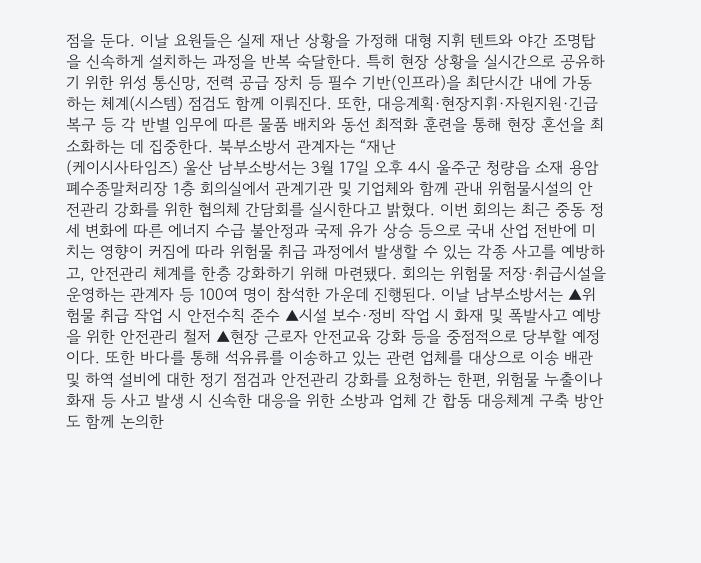점을 둔다. 이날 요원들은 실제 재난 상황을 가정해 대형 지휘 텐트와 야간 조명탑을 신속하게 설치하는 과정을 반복 숙달한다. 특히 현장 상황을 실시간으로 공유하기 위한 위성 통신망, 전력 공급 장치 등 필수 기반(인프라)을 최단시간 내에 가동하는 체계(시스템) 점검도 함께 이뤄진다. 또한, 대응계획·현장지휘·자원지원·긴급복구 등 각 반별 임무에 따른 물품 배치와 동선 최적화 훈련을 통해 현장 혼선을 최소화하는 데 집중한다. 북부소방서 관계자는 “재난
(케이시사타임즈) 울산 남부소방서는 3월 17일 오후 4시 울주군 청량읍 소재 용암폐수종말처리장 1층 회의실에서 관계기관 및 기업체와 함께 관내 위험물시설의 안전관리 강화를 위한 협의체 간담회를 실시한다고 밝혔다. 이번 회의는 최근 중동 정세 변화에 따른 에너지 수급 불안정과 국제 유가 상승 등으로 국내 산업 전반에 미치는 영향이 커짐에 따라 위험물 취급 과정에서 발생할 수 있는 각종 사고를 예방하고, 안전관리 체계를 한층 강화하기 위해 마련됐다. 회의는 위험물 저장·취급시설을 운영하는 관계자 등 100여 명이 참석한 가운데 진행된다. 이날 남부소방서는 ▲위험물 취급 작업 시 안전수칙 준수 ▲시설 보수·정비 작업 시 화재 및 폭발사고 예방을 위한 안전관리 철저 ▲현장 근로자 안전교육 강화 등을 중점적으로 당부할 예정이다. 또한 바다를 통해 석유류를 이송하고 있는 관련 업체를 대상으로 이송 배관 및 하역 설비에 대한 정기 점검과 안전관리 강화를 요청하는 한편, 위험물 누출이나 화재 등 사고 발생 시 신속한 대응을 위한 소방과 업체 간 합동 대응체계 구축 방안도 함께 논의한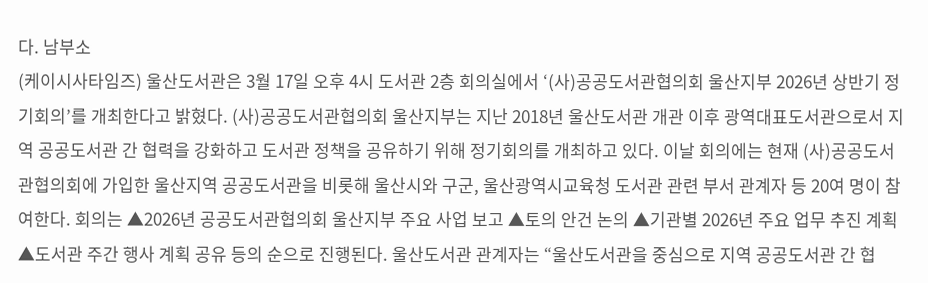다. 남부소
(케이시사타임즈) 울산도서관은 3월 17일 오후 4시 도서관 2층 회의실에서 ‘(사)공공도서관협의회 울산지부 2026년 상반기 정기회의’를 개최한다고 밝혔다. (사)공공도서관협의회 울산지부는 지난 2018년 울산도서관 개관 이후 광역대표도서관으로서 지역 공공도서관 간 협력을 강화하고 도서관 정책을 공유하기 위해 정기회의를 개최하고 있다. 이날 회의에는 현재 (사)공공도서관협의회에 가입한 울산지역 공공도서관을 비롯해 울산시와 구군, 울산광역시교육청 도서관 관련 부서 관계자 등 20여 명이 참여한다. 회의는 ▲2026년 공공도서관협의회 울산지부 주요 사업 보고 ▲토의 안건 논의 ▲기관별 2026년 주요 업무 추진 계획 ▲도서관 주간 행사 계획 공유 등의 순으로 진행된다. 울산도서관 관계자는 “울산도서관을 중심으로 지역 공공도서관 간 협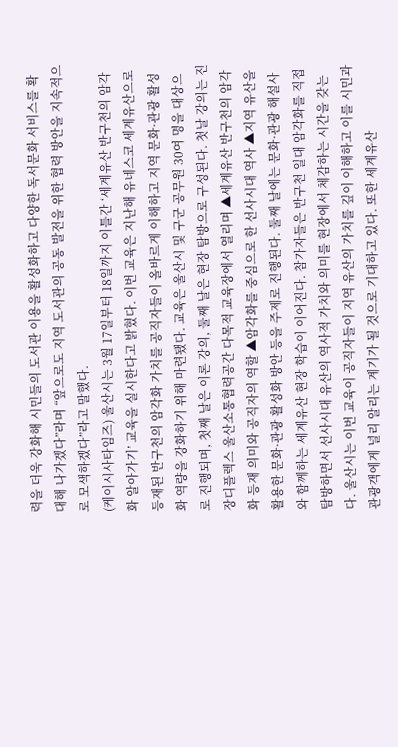력을 더욱 강화해 시민들의 도서관 이용을 활성화하고 다양한 독서문화 서비스를 확대해 나가겠다”라며 “앞으로도 지역 도서관의 공동 발전을 위한 협력 방안을 지속적으로 모색하겠다”라고 말했다.
(케이시사타임즈) 울산시는 3월 17일부터 18일까지 이틀간 ‘세계유산 반구천의 암각화 알아가기’ 교육을 실시한다고 밝혔다. 이번 교육은 지난해 유네스코 세계유산으로 등재된 반구천의 암각화 가치를 공직자들이 올바르게 이해하고 지역 문화·관광 활성화 역량을 강화하기 위해 마련됐다. 교육은 울산시 및 구군 공무원 30여 명을 대상으로 진행되며, 첫째 날은 이론 강의, 둘째 날은 현장 탐방으로 구성된다. 첫날 강의는 진장디플렉스 울산소통협력공간 다목적 교육장에서 열리며 ▲세계유산 반구천의 암각화 등재 의미와 공직자의 역할 ▲암각화를 중심으로 한 선사시대 역사 ▲지역 유산을 활용한 문화·관광 활성화 방안 등을 주제로 진행된다. 둘째 날에는 문화·관광 해설사와 함께하는 세계유산 현장 학습이 이어진다. 참가자들은 반구천 일대 암각화를 직접 탐방하면서 선사시대 유산의 역사적 가치와 의미를 현장에서 체감하는 시간을 갖는다. 울산시는 이번 교육이 공직자들이 지역 유산의 가치를 깊이 이해하고 이를 시민과 관광객에게 널리 알리는 계기가 될 것으로 기대하고 있다. 또한 세계유산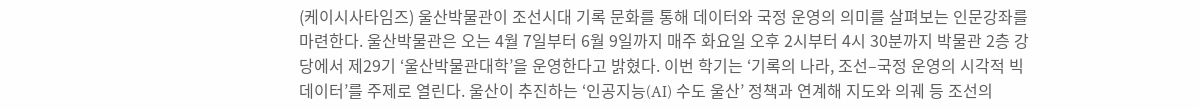(케이시사타임즈) 울산박물관이 조선시대 기록 문화를 통해 데이터와 국정 운영의 의미를 살펴보는 인문강좌를 마련한다. 울산박물관은 오는 4월 7일부터 6월 9일까지 매주 화요일 오후 2시부터 4시 30분까지 박물관 2층 강당에서 제29기 ‘울산박물관대학’을 운영한다고 밝혔다. 이번 학기는 ‘기록의 나라, 조선–국정 운영의 시각적 빅데이터’를 주제로 열린다. 울산이 추진하는 ‘인공지능(AI) 수도 울산’ 정책과 연계해 지도와 의궤 등 조선의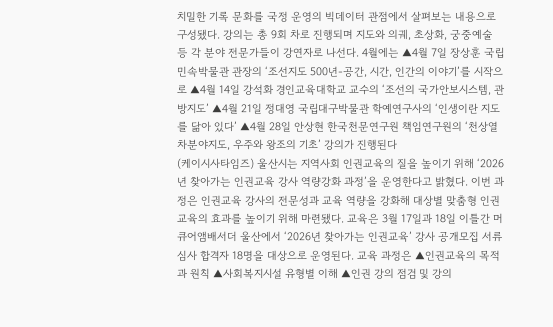치밀한 기록 문화를 국정 운영의 빅데이터 관점에서 살펴보는 내용으로 구성됐다. 강의는 총 9회 차로 진행되며 지도와 의궤, 초상화, 궁중예술 등 각 분야 전문가들이 강연자로 나선다. 4월에는 ▲4월 7일 장상훈 국립민속박물관 관장의 ‘조선지도 500년-공간, 시간, 인간의 이야기’를 시작으로 ▲4월 14일 강석화 경인교육대학교 교수의 ‘조선의 국가안보시스템, 관방지도’ ▲4월 21일 정대영 국립대구박물관 학예연구사의 ‘인생이란 지도를 닮아 있다’ ▲4월 28일 안상현 한국천문연구원 책임연구원의 ‘천상열차분야지도, 우주와 왕조의 기초’ 강의가 진행된다
(케이시사타임즈) 울산시는 지역사회 인권교육의 질을 높이기 위해 ‘2026년 찾아가는 인권교육 강사 역량강화 과정’을 운영한다고 밝혔다. 이번 과정은 인권교육 강사의 전문성과 교육 역량을 강화해 대상별 맞춤형 인권교육의 효과를 높이기 위해 마련됐다. 교육은 3월 17일과 18일 이틀간 머큐어앰배서더 울산에서 ‘2026년 찾아가는 인권교육’ 강사 공개모집 서류심사 합격자 18명을 대상으로 운영된다. 교육 과정은 ▲인권교육의 목적과 원칙 ▲사회복지시설 유형별 이해 ▲인권 강의 점검 및 강의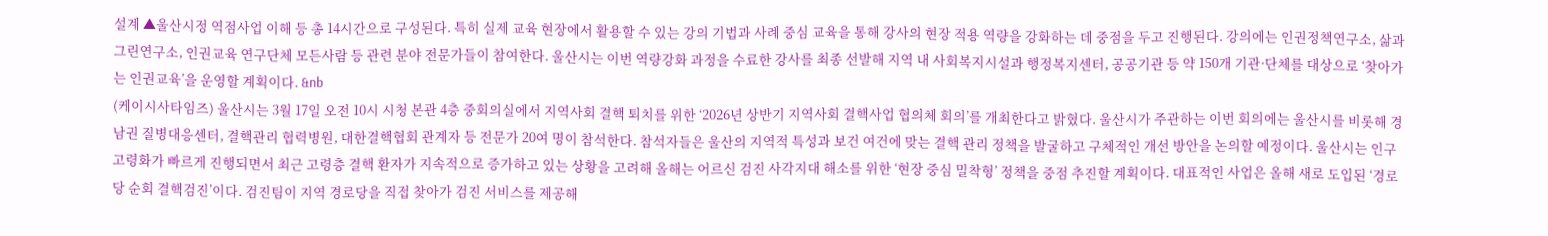설계 ▲울산시정 역점사업 이해 등 총 14시간으로 구성된다. 특히 실제 교육 현장에서 활용할 수 있는 강의 기법과 사례 중심 교육을 통해 강사의 현장 적용 역량을 강화하는 데 중점을 두고 진행된다. 강의에는 인권정책연구소, 삶과그린연구소, 인권교육 연구단체 모든사람 등 관련 분야 전문가들이 참여한다. 울산시는 이번 역량강화 과정을 수료한 강사를 최종 선발해 지역 내 사회복지시설과 행정복지센터, 공공기관 등 약 150개 기관·단체를 대상으로 ‘찾아가는 인권교육’을 운영할 계획이다. &nb
(케이시사타임즈) 울산시는 3월 17일 오전 10시 시청 본관 4층 중회의실에서 지역사회 결핵 퇴치를 위한 ‘2026년 상반기 지역사회 결핵사업 협의체 회의’를 개최한다고 밝혔다. 울산시가 주관하는 이번 회의에는 울산시를 비롯해 경남권 질병대응센터, 결핵관리 협력병원, 대한결핵협회 관계자 등 전문가 20여 명이 참석한다. 참석자들은 울산의 지역적 특성과 보건 여건에 맞는 결핵 관리 정책을 발굴하고 구체적인 개선 방안을 논의할 예정이다. 울산시는 인구 고령화가 빠르게 진행되면서 최근 고령층 결핵 환자가 지속적으로 증가하고 있는 상황을 고려해 올해는 어르신 검진 사각지대 해소를 위한 ‘현장 중심 밀착형’ 정책을 중점 추진할 계획이다. 대표적인 사업은 올해 새로 도입된 ‘경로당 순회 결핵검진’이다. 검진팀이 지역 경로당을 직접 찾아가 검진 서비스를 제공해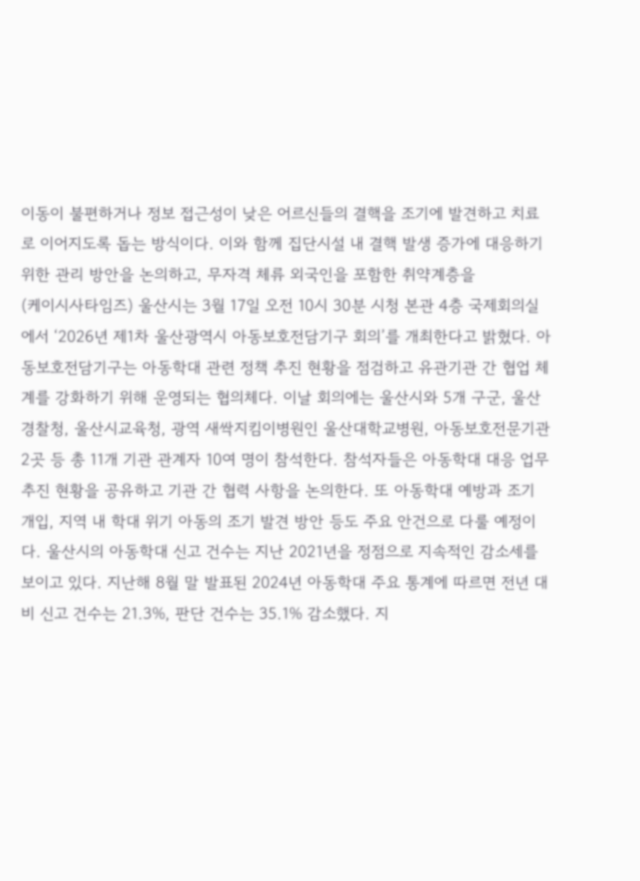이동이 불편하거나 정보 접근성이 낮은 어르신들의 결핵을 조기에 발견하고 치료로 이어지도록 돕는 방식이다. 이와 함께 집단시설 내 결핵 발생 증가에 대응하기 위한 관리 방안을 논의하고, 무자격 체류 외국인을 포함한 취약계층을
(케이시사타임즈) 울산시는 3월 17일 오전 10시 30분 시청 본관 4층 국제회의실에서 ‘2026년 제1차 울산광역시 아동보호전담기구 회의’를 개최한다고 밝혔다. 아동보호전담기구는 아동학대 관련 정책 추진 현황을 점검하고 유관기관 간 협업 체계를 강화하기 위해 운영되는 협의체다. 이날 회의에는 울산시와 5개 구군, 울산경찰청, 울산시교육청, 광역 새싹지킴이병원인 울산대학교병원, 아동보호전문기관 2곳 등 총 11개 기관 관계자 10여 명이 참석한다. 참석자들은 아동학대 대응 업무 추진 현황을 공유하고 기관 간 협력 사항을 논의한다. 또 아동학대 예방과 조기 개입, 지역 내 학대 위기 아동의 조기 발견 방안 등도 주요 안건으로 다룰 예정이다. 울산시의 아동학대 신고 건수는 지난 2021년을 정점으로 지속적인 감소세를 보이고 있다. 지난해 8월 말 발표된 2024년 아동학대 주요 통계에 따르면 전년 대비 신고 건수는 21.3%, 판단 건수는 35.1% 감소했다. 지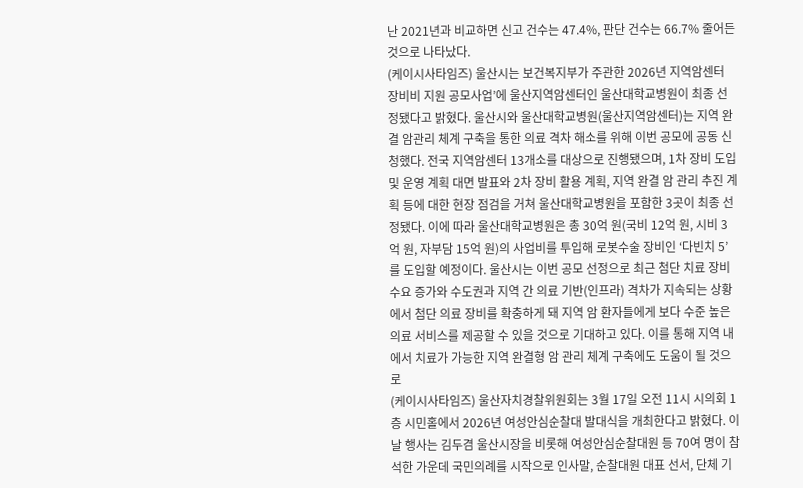난 2021년과 비교하면 신고 건수는 47.4%, 판단 건수는 66.7% 줄어든 것으로 나타났다.
(케이시사타임즈) 울산시는 보건복지부가 주관한 2026년 지역암센터 장비비 지원 공모사업’에 울산지역암센터인 울산대학교병원이 최종 선정됐다고 밝혔다. 울산시와 울산대학교병원(울산지역암센터)는 지역 완결 암관리 체계 구축을 통한 의료 격차 해소를 위해 이번 공모에 공동 신청했다. 전국 지역암센터 13개소를 대상으로 진행됐으며, 1차 장비 도입 및 운영 계획 대면 발표와 2차 장비 활용 계획, 지역 완결 암 관리 추진 계획 등에 대한 현장 점검을 거쳐 울산대학교병원을 포함한 3곳이 최종 선정됐다. 이에 따라 울산대학교병원은 총 30억 원(국비 12억 원, 시비 3억 원, 자부담 15억 원)의 사업비를 투입해 로봇수술 장비인 ‘다빈치 5’를 도입할 예정이다. 울산시는 이번 공모 선정으로 최근 첨단 치료 장비 수요 증가와 수도권과 지역 간 의료 기반(인프라) 격차가 지속되는 상황에서 첨단 의료 장비를 확충하게 돼 지역 암 환자들에게 보다 수준 높은 의료 서비스를 제공할 수 있을 것으로 기대하고 있다. 이를 통해 지역 내에서 치료가 가능한 지역 완결형 암 관리 체계 구축에도 도움이 될 것으로
(케이시사타임즈) 울산자치경찰위원회는 3월 17일 오전 11시 시의회 1층 시민홀에서 2026년 여성안심순찰대 발대식을 개최한다고 밝혔다. 이날 행사는 김두겸 울산시장을 비롯해 여성안심순찰대원 등 70여 명이 참석한 가운데 국민의례를 시작으로 인사말, 순찰대원 대표 선서, 단체 기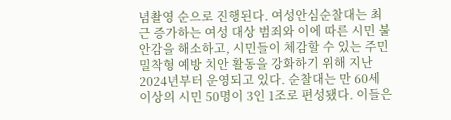념촬영 순으로 진행된다. 여성안심순찰대는 최근 증가하는 여성 대상 범죄와 이에 따른 시민 불안감을 해소하고, 시민들이 체감할 수 있는 주민 밀착형 예방 치안 활동을 강화하기 위해 지난 2024년부터 운영되고 있다. 순찰대는 만 60세 이상의 시민 50명이 3인 1조로 편성됐다. 이들은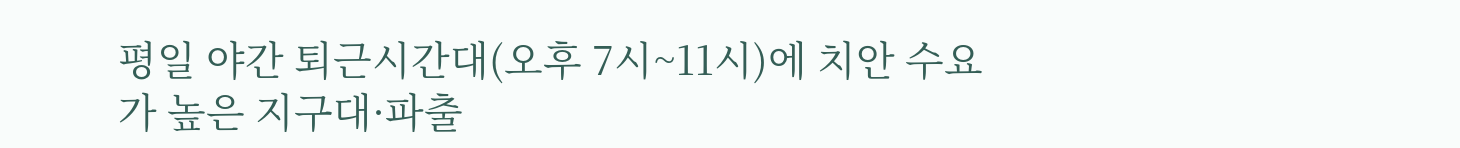평일 야간 퇴근시간대(오후 7시~11시)에 치안 수요가 높은 지구대·파출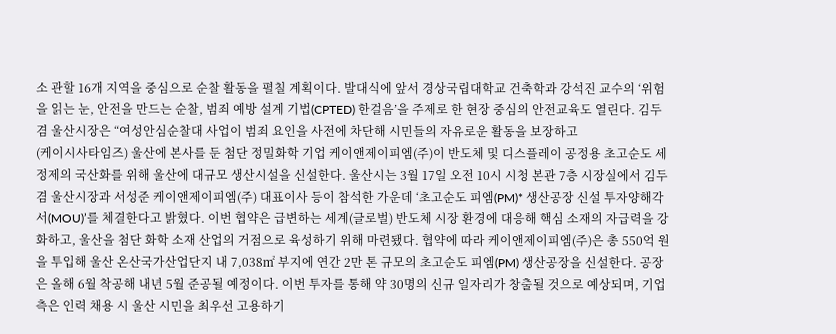소 관할 16개 지역을 중심으로 순찰 활동을 펼칠 계획이다. 발대식에 앞서 경상국립대학교 건축학과 강석진 교수의 ‘위험을 읽는 눈, 안전을 만드는 순찰, 범죄 예방 설계 기법(CPTED) 한걸음’을 주제로 한 현장 중심의 안전교육도 열린다. 김두겸 울산시장은 “여성안심순찰대 사업이 범죄 요인을 사전에 차단해 시민들의 자유로운 활동을 보장하고
(케이시사타임즈) 울산에 본사를 둔 첨단 정밀화학 기업 케이앤제이피엠(주)이 반도체 및 디스플레이 공정용 초고순도 세정제의 국산화를 위해 울산에 대규모 생산시설을 신설한다. 울산시는 3월 17일 오전 10시 시청 본관 7층 시장실에서 김두겸 울산시장과 서성준 케이앤제이피엠(주) 대표이사 등이 참석한 가운데 ‘초고순도 피엠(PM)* 생산공장 신설 투자양해각서(MOU)’를 체결한다고 밝혔다. 이번 협약은 급변하는 세계(글로벌) 반도체 시장 환경에 대응해 핵심 소재의 자급력을 강화하고, 울산을 첨단 화학 소재 산업의 거점으로 육성하기 위해 마련됐다. 협약에 따라 케이앤제이피엠(주)은 총 550억 원을 투입해 울산 온산국가산업단지 내 7,038㎡ 부지에 연간 2만 톤 규모의 초고순도 피엠(PM) 생산공장을 신설한다. 공장은 올해 6월 착공해 내년 5월 준공될 예정이다. 이번 투자를 통해 약 30명의 신규 일자리가 창출될 것으로 예상되며, 기업 측은 인력 채용 시 울산 시민을 최우선 고용하기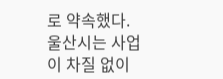로 약속했다. 울산시는 사업이 차질 없이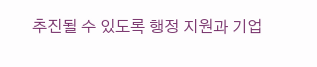추진될 수 있도록 행정 지원과 기업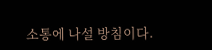소통에 나설 방침이다.